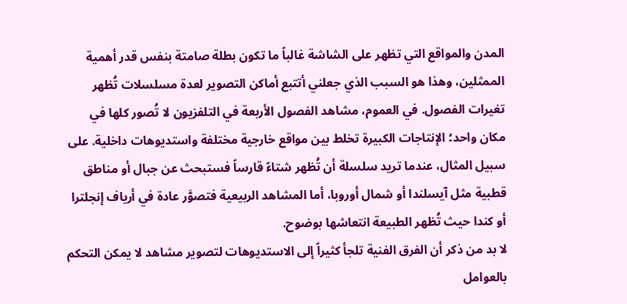المدن والمواقع التي تظهر على الشاشة غالباً ما تكون بطلة صامتة بنفس قدر أهمية الممثلين، وهذا هو السبب الذي جعلني أتتبع أماكن التصوير لعدة مسلسلات تُظهر تغيرات الفصول. في العموم، مشاهد الفصول الأربعة في التلفزيون لا تُصور كلها في مكان واحد؛ الإنتاجات الكبيرة تخلط بين مواقع خارجية مختلفة واستديوهات داخلية. على سبيل المثال، عندما تريد سلسلة أن تُظهر شتاءً قارساً فستبحث عن جبال أو مناطق قطبية مثل آيسلندا أو شمال أوروبا، أما المشاهد الربيعية فتصوَّر عادة في أرياف إنجلترا أو كندا حيث تُظهر الطبيعة انتعاشها بوضوح.
لا بد من ذكر أن الفرق الفنية تلجأ كثيراً إلى الاستديوهات لتصوير مشاهد لا يمكن التحكم بالعوامل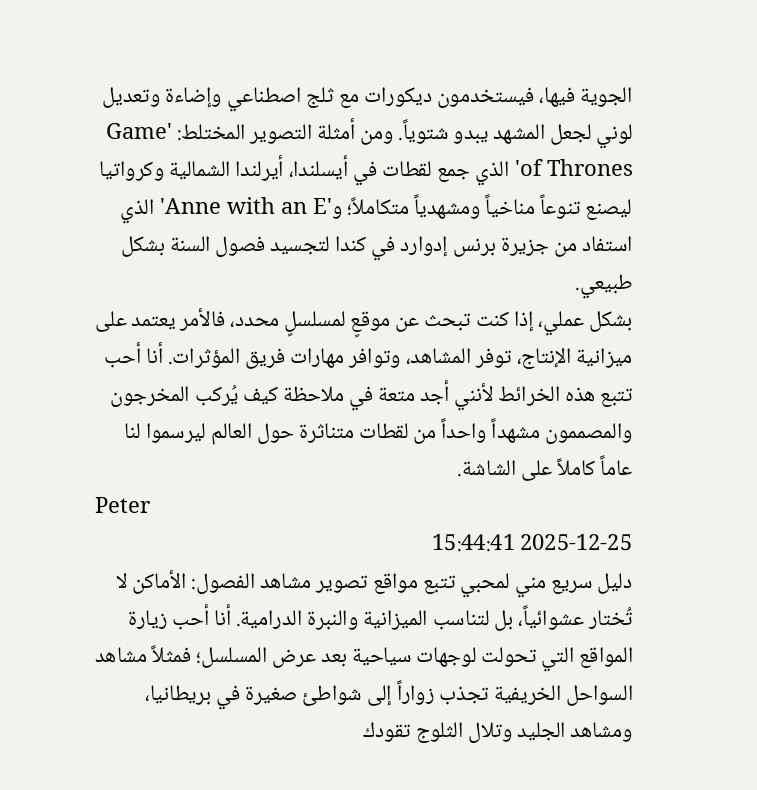الجوية فيها، فيستخدمون ديكورات مع ثلج اصطناعي وإضاءة وتعديل لوني لجعل المشهد يبدو شتوياً. ومن أمثلة التصوير المختلط: 'Game of Thrones' الذي جمع لقطات في أيسلندا، أيرلندا الشمالية وكرواتيا ليصنع تنوعاً مناخياً ومشهدياً متكاملاً؛ و'Anne with an E' الذي استفاد من جزيرة برنس إدوارد في كندا لتجسيد فصول السنة بشكل طبيعي.
بشكل عملي، إذا كنت تبحث عن موقعٍ لمسلسلٍ محدد، فالأمر يعتمد على ميزانية الإنتاج، توفر المشاهد، وتوافر مهارات فريق المؤثرات. أنا أحب تتبع هذه الخرائط لأنني أجد متعة في ملاحظة كيف يُركب المخرجون والمصممون مشهداً واحداً من لقطات متناثرة حول العالم ليرسموا لنا عاماً كاملاً على الشاشة.
Peter
2025-12-25 15:44:41
دليل سريع مني لمحبي تتبع مواقع تصوير مشاهد الفصول: الأماكن لا تُختار عشوائياً، بل لتناسب الميزانية والنبرة الدرامية. أنا أحب زيارة المواقع التي تحولت لوجهات سياحية بعد عرض المسلسل؛ فمثلاً مشاهد السواحل الخريفية تجذب زواراً إلى شواطئ صغيرة في بريطانيا، ومشاهد الجليد وتلال الثلوج تقودك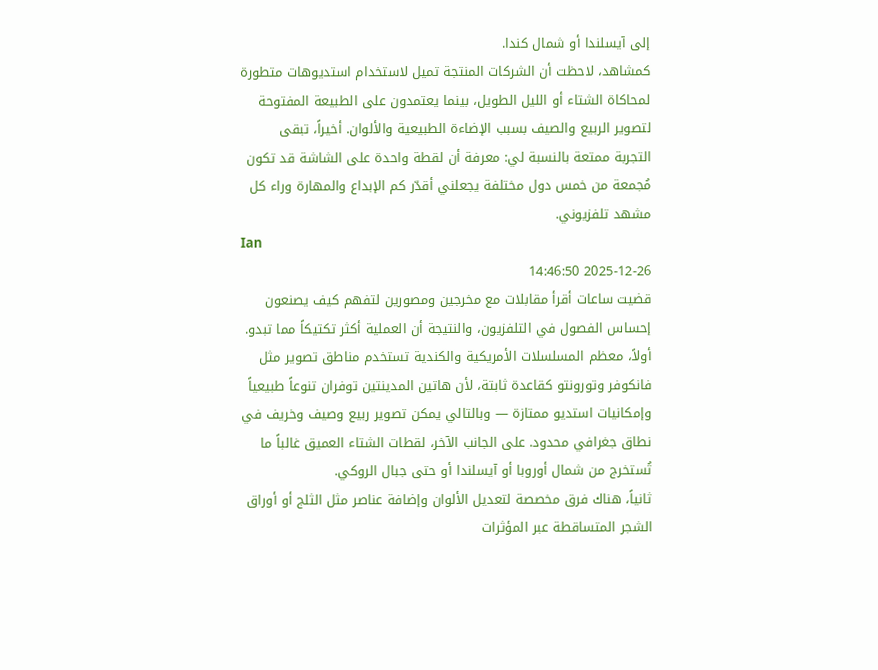إلى آيسلندا أو شمال كندا.
كمشاهد، لاحظت أن الشركات المنتجة تميل لاستخدام استديوهات متطورة لمحاكاة الشتاء أو الليل الطويل، بينما يعتمدون على الطبيعة المفتوحة لتصوير الربيع والصيف بسبب الإضاءة الطبيعية والألوان. أخيراً، تبقى التجربة ممتعة بالنسبة لي: معرفة أن لقطة واحدة على الشاشة قد تكون مُجمعة من خمس دول مختلفة يجعلني أقدّر كم الإبداع والمهارة وراء كل مشهد تلفزيوني.
Ian
2025-12-26 14:46:50
قضيت ساعات أقرأ مقابلات مع مخرجين ومصورين لتفهم كيف يصنعون إحساس الفصول في التلفزيون، والنتيجة أن العملية أكثر تكتيكاً مما تبدو. أولاً، معظم المسلسلات الأمريكية والكندية تستخدم مناطق تصوير مثل فانكوفر وتورونتو كقاعدة ثابتة، لأن هاتين المدينتين توفران تنوعاً طبيعياً وإمكانيات استديو ممتازة — وبالتالي يمكن تصوير ربيع وصيف وخريف في نطاق جغرافي محدود. على الجانب الآخر، لقطات الشتاء العميق غالباً ما تُستخرج من شمال أوروبا أو آيسلندا أو حتى جبال الروكي.
ثانياً، هناك فرق مخصصة لتعديل الألوان وإضافة عناصر مثل الثلج أو أوراق الشجر المتساقطة عبر المؤثرات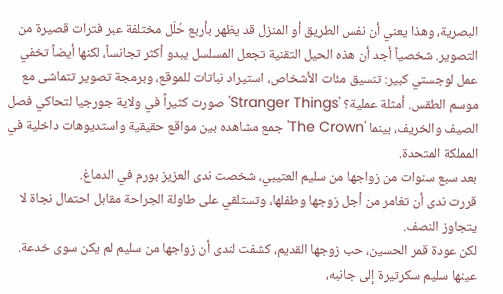البصرية، وهذا يعني أن نفس الطريق أو المنزل قد يظهر بأربع حُلَل مختلفة عبر فترات قصيرة من التصوير. شخصياً أجد أن هذه الحيل التقنية تجعل المسلسل يبدو أكثر تجانساً، لكنها أيضاً تخفي عمل لوجستي كبير: تنسيق مئات الأشخاص، استيراد نباتات للموقع، وبرمجة تصوير تتماشى مع موسم الطقس. أمثلة عملية؟ 'Stranger Things' صورت كثيراً في ولاية جورجيا لتحاكي فصل الصيف والخريف، بينما 'The Crown' جمع مشاهده بين مواقع حقيقية واستديوهات داخلية في المملكة المتحدة.
بعد سبع سنوات من زواجها من سليم العتيبي، شخصت ندى العزيز بورم في الدماغ.
قررت ندى أن تغامر من أجل زوجها وطفلها، وتستلقي على طاولة الجراحة مقابل احتمال نجاة لا يتجاوز النصف.
لكن عودة قمر الحسين، حب زوجها القديم، كشفت لندى أن زواجها من سليم لم يكن سوى خدعة.
عينها سليم سكرتيرة إلى جانبه،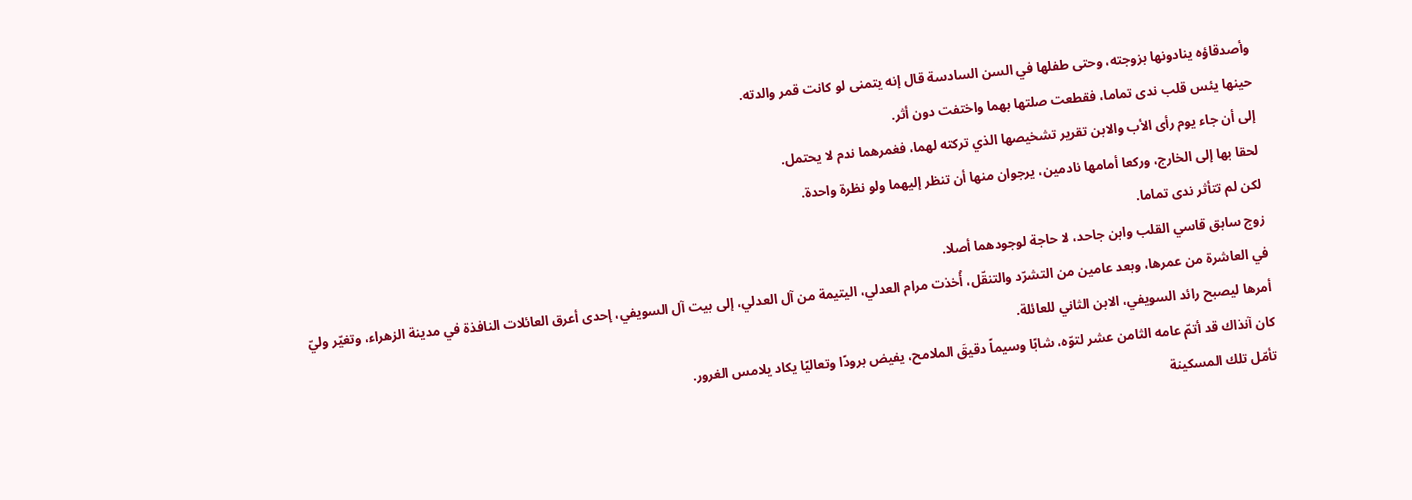وأصدقاؤه ينادونها بزوجته، وحتى طفلها في السن السادسة قال إنه يتمنى لو كانت قمر والدته.
حينها يئس قلب ندى تماما، فقطعت صلتها بهما واختفت دون أثر.
إلى أن جاء يوم رأى الأب والابن تقرير تشخيصها الذي تركته لهما، فغمرهما ندم لا يحتمل.
لحقا بها إلى الخارج، وركعا أمامها نادمين، يرجوان منها أن تنظر إليهما ولو نظرة واحدة.
لكن لم تتأثر ندى تماما.
زوج سابق قاسي القلب وابن جاحد، لا حاجة لوجودهما أصلا.
في العاشرة من عمرها، وبعد عامين من التشرّد والتنقّل، أُخذت مرام العدلي، اليتيمة من آل العدلي، إلى بيت آل السويفي، إحدى أعرق العائلات النافذة في مدينة الزهراء، وتغيّر وليّ أمرها ليصبح رائد السويفي، الابن الثاني للعائلة.
كان آنذاك قد أتمّ عامه الثامن عشر لتوّه، شابًا وسيماً دقيقَ الملامح، يفيض برودًا وتعاليًا يكاد يلامس الغرور.
تأمّل تلك المسكينة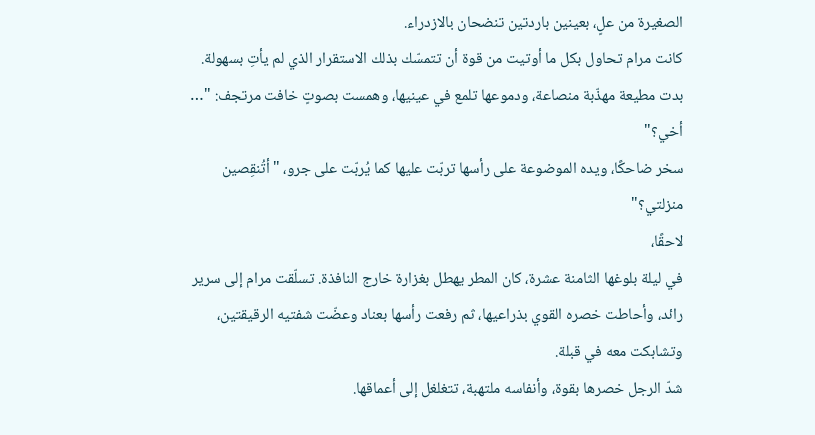الصغيرة من علٍ، بعينين باردتين تنضحان بالازدراء.
كانت مرام تحاول بكل ما أوتيت من قوة أن تتمسّك بذلك الاستقرار الذي لم يأتِ بسهولة. بدت مطيعة مهذّبة منصاعة، ودموعها تلمع في عينيها، وهمست بصوتٍ خافت مرتجف: "… أخي؟"
سخر ضاحكًا، ويده الموضوعة على رأسها تربّت عليها كما يُربّت على جرو، "أتُنقِصين منزلتي؟"
لاحقًا،
في ليلة بلوغها الثامنة عشرة، كان المطر يهطل بغزارة خارج النافذة. تسلّقت مرام إلى سرير رائد، وأحاطت خصره القوي بذراعيها، ثم رفعت رأسها بعناد وعضّت شفتيه الرقيقتين، وتشابكت معه في قبلة.
شدّ الرجل خصرها بقوة، وأنفاسه ملتهبة، تتغلغل إلى أعماقها.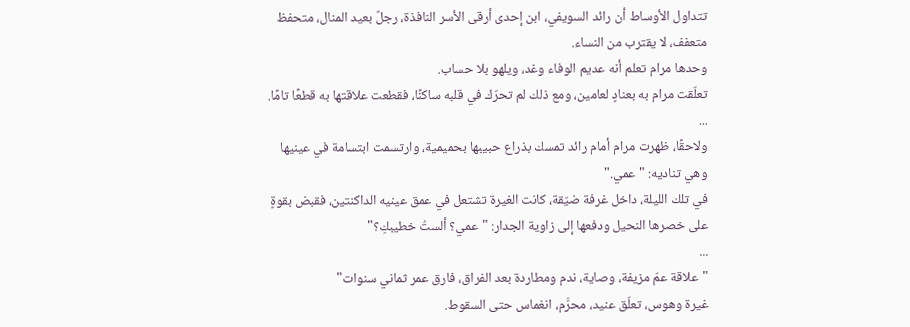تتداول الأوساط أن رائد السويفي، ابن إحدى أرقى الأسر النافذة، رجلٌ بعيد المنال، متحفظ متعفف، لا يقترب من النساء.
وحدها مرام تعلم أنه عديم الوفاء وغد، ويلهو بلا حساب.
تعلّقت مرام به بعنادٍ لعامين، ومع ذلك لم تحرّك في قلبه ساكنًا، فقطعت علاقتها به قطعًا تامًا.
...
ولاحقًا، ظهرت مرام أمام رائد تمسك بذراع حبيبها بحميمية، وارتسمت ابتسامة في عينيها وهي تناديه: "عمي."
في تلك الليلة، داخل غرفة ضيّقة، كانت الغيرة تشتعل في عمق عينيه الداكنتين، فقبض بقوةٍ على خصرها النحيل ودفعها إلى زاوية الجدار: "عمي؟ ألستُ خطيبكِ؟"
...
"علاقة عمّ مزيفة، وصاية، ندم ومطاردة بعد الفراق، فارق عمر ثماني سنوات"
غيرة وهوس، تعلّق عنيد، محرَّم، انغماس حتى السقوط.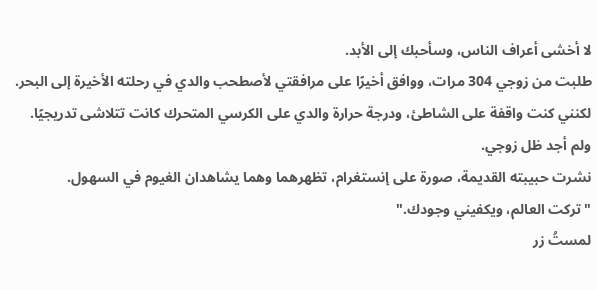لا أخشى أعراف الناس، وسأحبك إلى الأبد.
طلبت من زوجي 304 مرات، ووافق أخيرًا على مرافقتي لأصطحب والدي في رحلته الأخيرة إلى البحر.
لكنني كنت واقفة على الشاطئ، ودرجة حرارة والدي على الكرسي المتحرك كانت تتلاشى تدريجيًا.
ولم أجد ظل زوجي.
نشرت حبيبته القديمة، صورة على إنستغرام، تظهرهما وهما يشاهدان الغيوم في السهول.
"تركت العالم، ويكفيني وجودك."
لمستُ زر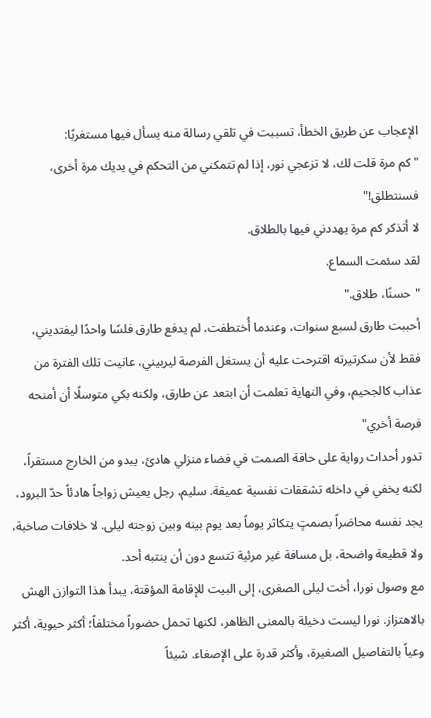الإعجاب عن طريق الخطأ، تسببت في تلقي رسالة منه يسأل فيها مستغربًا:
"كم مرة قلت لك، لا تزعجي نور، إذا لم تتمكني من التحكم في يديك مرة أخرى، فسنتطلق!"
لا أتذكر كم مرة يهددني فيها بالطلاق.
لقد سئمت السماع.
"حسنًا، طلاق."
أحببت طارق لسبع سنوات، وعندما أُختطفت، لم يدفع طارق فلسًا واحدًا ليفتديني، فقط لأن سكرتيرته اقترحت عليه أن يستغل الفرصة ليربيني، عانيت تلك الفترة من عذاب كالجحيم، وفي النهاية تعلمت أن ابتعد عن طارق، ولكنه بكي متوسلًا أن أمنحه فرصة أخري"
تدور أحداث رواية على حافة الصمت في فضاء منزلي هادئ، يبدو من الخارج مستقراً، لكنه يخفي في داخله تشققات نفسية عميقة. سليم، رجل يعيش زواجاً هادئاً حدّ البرود، يجد نفسه محاصَراً بصمتٍ يتكاثر يوماً بعد يوم بينه وبين زوجته ليلى. لا خلافات صاخبة، ولا قطيعة واضحة، بل مسافة غير مرئية تتسع دون أن ينتبه أحد.
مع وصول نورا، أخت ليلى الصغرى، إلى البيت للإقامة المؤقتة، يبدأ هذا التوازن الهش بالاهتزاز. نورا ليست دخيلة بالمعنى الظاهر، لكنها تحمل حضوراً مختلفاً؛ أكثر حيوية، أكثر وعياً بالتفاصيل الصغيرة، وأكثر قدرة على الإصغاء. شيئاً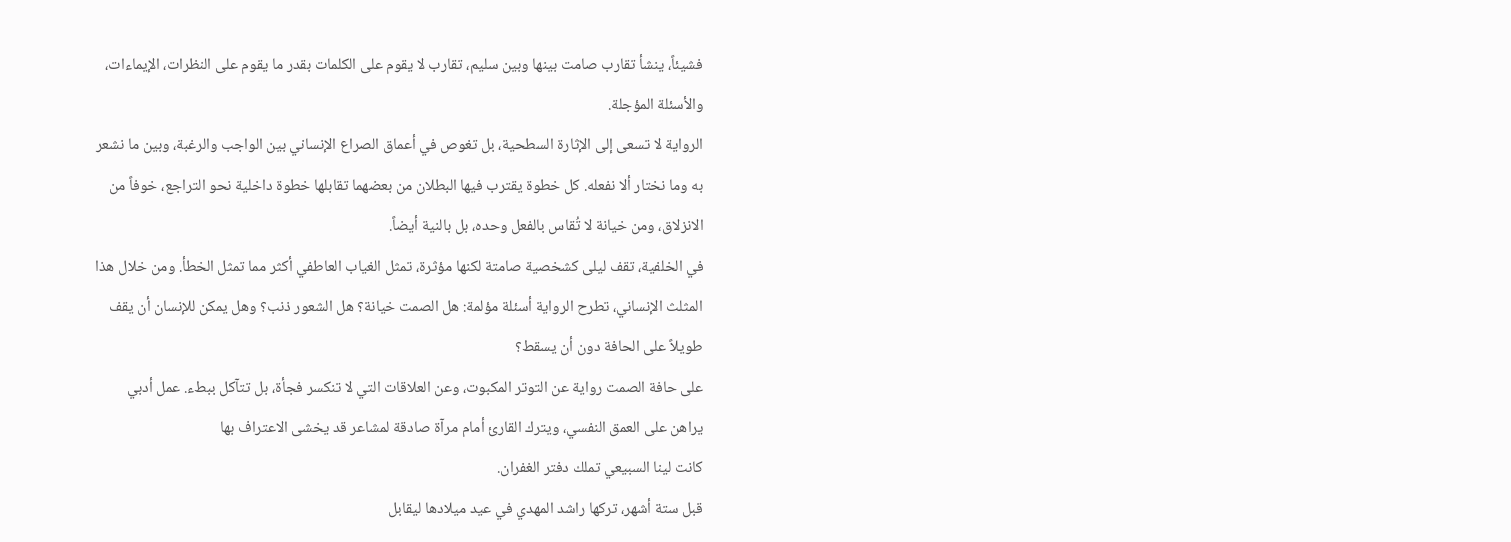فشيئاً، ينشأ تقارب صامت بينها وبين سليم، تقارب لا يقوم على الكلمات بقدر ما يقوم على النظرات، الإيماءات، والأسئلة المؤجلة.
الرواية لا تسعى إلى الإثارة السطحية، بل تغوص في أعماق الصراع الإنساني بين الواجب والرغبة، وبين ما نشعر به وما نختار ألا نفعله. كل خطوة يقترب فيها البطلان من بعضهما تقابلها خطوة داخلية نحو التراجع، خوفاً من الانزلاق، ومن خيانة لا تُقاس بالفعل وحده، بل بالنية أيضاً.
في الخلفية، تقف ليلى كشخصية صامتة لكنها مؤثرة، تمثل الغياب العاطفي أكثر مما تمثل الخطأ. ومن خلال هذا المثلث الإنساني، تطرح الرواية أسئلة مؤلمة: هل الصمت خيانة؟ هل الشعور ذنب؟ وهل يمكن للإنسان أن يقف طويلاً على الحافة دون أن يسقط؟
على حافة الصمت رواية عن التوتر المكبوت، وعن العلاقات التي لا تنكسر فجأة، بل تتآكل ببطء. عمل أدبي يراهن على العمق النفسي، ويترك القارئ أمام مرآة صادقة لمشاعر قد يخشى الاعتراف بها
كانت لينا السبيعي تملك دفتر الغفران.
قبل ستة أشهر، تركها راشد المهدي في عيد ميلادها ليقابل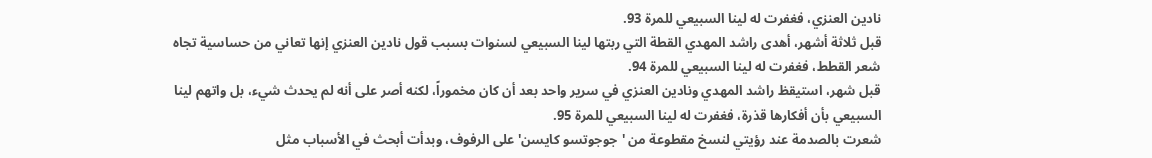نادين العنزي، فغفرت له لينا السبيعي للمرة 93.
قبل ثلاثة أشهر، أهدى راشد المهدي القطة التي ربتها لينا السبيعي لسنوات بسبب قول نادين العنزي إنها تعاني من حساسية تجاه شعر القطط، فغفرت له لينا السبيعي للمرة 94.
قبل شهر، استيقظ راشد المهدي ونادين العنزي في سرير واحد بعد أن كان مخموراً، لكنه أصر على أنه لم يحدث شيء، بل واتهم لينا السبيعي بأن أفكارها قذرة، فغفرت له لينا السبيعي للمرة 95.
شعرت بالصدمة عند رؤيتي لنسخ مقطوعة من 'جوجوتسو كايسن' على الرفوف، وبدأت أبحث في الأسباب مثل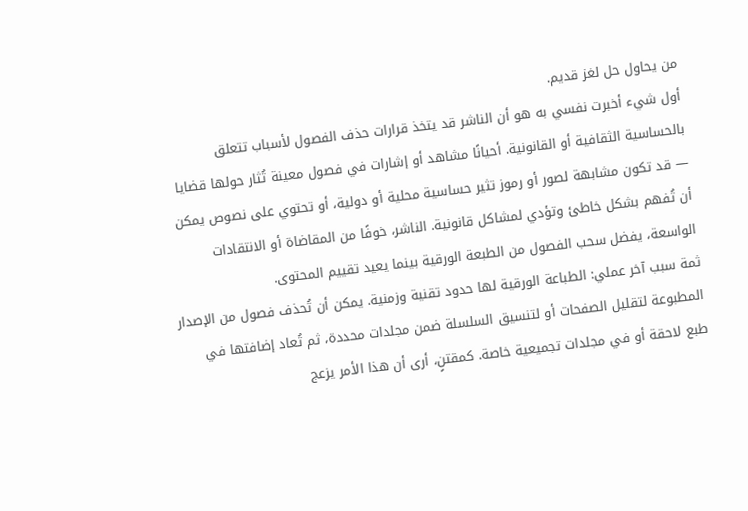من يحاول حل لغز قديم.
أول شيء أخبرت نفسي به هو أن الناشر قد يتخذ قرارات حذف الفصول لأسباب تتعلق بالحساسية الثقافية أو القانونية. أحيانًا مشاهد أو إشارات في فصول معينة تُثار حولها قضايا — قد تكون مشابهة لصور أو رموز تثير حساسية محلية أو دولية، أو تحتوي على نصوص يمكن أن تُفهم بشكل خاطئ وتؤدي لمشاكل قانونية. الناشر، خوفًا من المقاضاة أو الانتقادات الواسعة، يفضل سحب الفصول من الطبعة الورقية بينما يعيد تقييم المحتوى.
ثمة سبب آخر عملي: الطباعة الورقية لها حدود تقنية وزمنية. يمكن أن تُحذف فصول من الإصدار المطبوعة لتقليل الصفحات أو لتنسيق السلسلة ضمن مجلدات محددة، ثم تُعاد إضافتها في طبع لاحقة أو في مجلدات تجميعية خاصة. كمقتنٍ، أرى أن هذا الأمر يزعج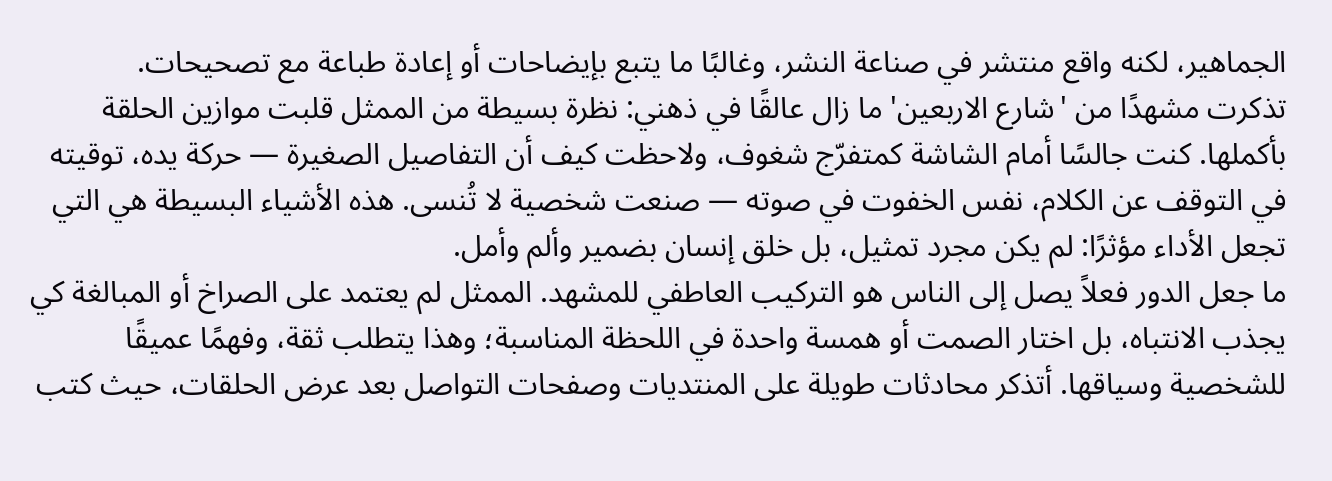الجماهير، لكنه واقع منتشر في صناعة النشر، وغالبًا ما يتبع بإيضاحات أو إعادة طباعة مع تصحيحات.
تذكرت مشهدًا من 'شارع الاربعين' ما زال عالقًا في ذهني: نظرة بسيطة من الممثل قلبت موازين الحلقة بأكملها. كنت جالسًا أمام الشاشة كمتفرّج شغوف، ولاحظت كيف أن التفاصيل الصغيرة — حركة يده، توقيته في التوقف عن الكلام، نفس الخفوت في صوته — صنعت شخصية لا تُنسى. هذه الأشياء البسيطة هي التي تجعل الأداء مؤثرًا: لم يكن مجرد تمثيل، بل خلق إنسان بضمير وألم وأمل.
ما جعل الدور فعلاً يصل إلى الناس هو التركيب العاطفي للمشهد. الممثل لم يعتمد على الصراخ أو المبالغة كي يجذب الانتباه، بل اختار الصمت أو همسة واحدة في اللحظة المناسبة؛ وهذا يتطلب ثقة، وفهمًا عميقًا للشخصية وسياقها. أتذكر محادثات طويلة على المنتديات وصفحات التواصل بعد عرض الحلقات، حيث كتب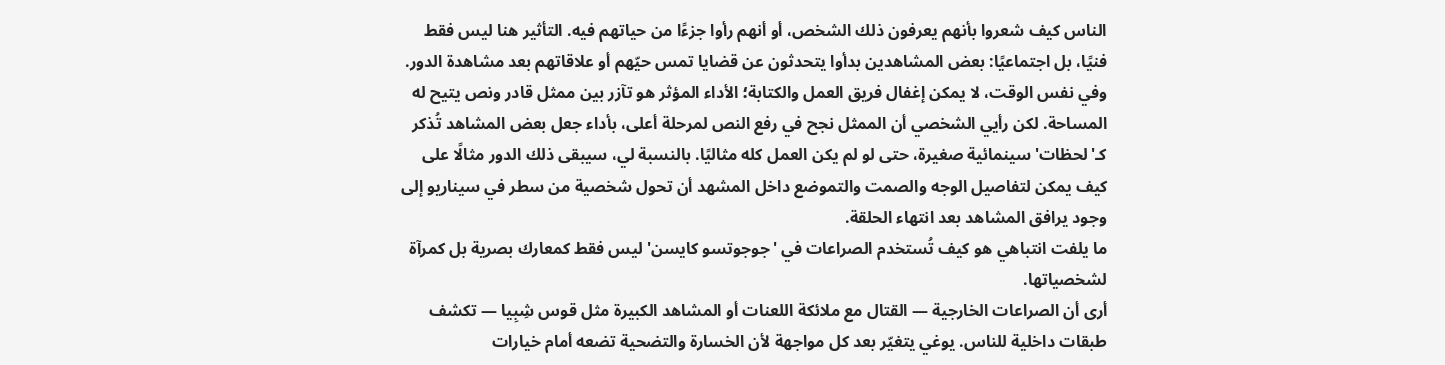الناس كيف شعروا بأنهم يعرفون ذلك الشخص، أو أنهم رأوا جزءًا من حياتهم فيه. التأثير هنا ليس فقط فنيًا، بل اجتماعيًا: بعض المشاهدين بدأوا يتحدثون عن قضايا تمس حيّهم أو علاقاتهم بعد مشاهدة الدور.
وفي نفس الوقت، لا يمكن إغفال فريق العمل والكتابة؛ الأداء المؤثر هو تآزر بين ممثل قادر ونص يتيح له المساحة. لكن رأيي الشخصي أن الممثل نجح في رفع النص لمرحلة أعلى، بأداء جعل بعض المشاهد تُذكر كـ'لحظات' سينمائية صغيرة، حتى لو لم يكن العمل كله مثاليًا. بالنسبة لي، سيبقى ذلك الدور مثالًا على كيف يمكن لتفاصيل الوجه والصمت والتموضع داخل المشهد أن تحول شخصية من سطر في سيناريو إلى وجود يرافق المشاهد بعد انتهاء الحلقة.
ما يلفت انتباهي هو كيف تُستخدم الصراعات في 'جوجوتسو كايسن' ليس فقط كمعارك بصرية بل كمرآة لشخصياتها.
أرى أن الصراعات الخارجية — القتال مع ملائكة اللعنات أو المشاهد الكبيرة مثل قوس شِبِيا — تكشف طبقات داخلية للناس. يوغي يتغيّر بعد كل مواجهة لأن الخسارة والتضحية تضعه أمام خيارات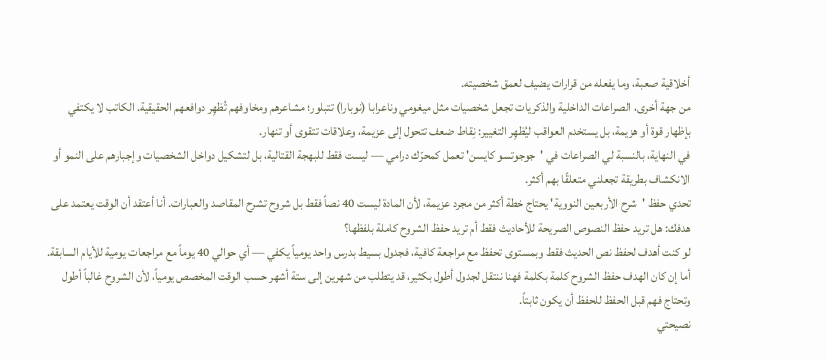أخلاقية صعبة، وما يفعله من قرارات يضيف لعمق شخصيته.
من جهة أخرى، الصراعات الداخلية والذكريات تجعل شخصيات مثل ميغومي وناعرابا (نوبارا) تتبلور؛ مشاعرهم ومخاوفهم تُظهِر دوافعهم الحقيقية. الكاتب لا يكتفي بإظهار قوة أو هزيمة، بل يستخدم العواقب ليُظهِر التغيير: نِقاط ضعف تتحول إلى عزيمة، وعلاقات تتقوى أو تنهار.
في النهاية، بالنسبة لي الصراعات في 'جوجوتسو كايسن' تعمل كمحرّك درامي — ليست فقط للبهجة القتالية، بل لتشكيل دواخل الشخصيات وإجبارهم على النمو أو الانكشاف بطريقة تجعلني متعلقًا بهم أكثر.
تحدي حفظ 'شرح الأربعين النووية' يحتاج خطة أكثر من مجرد عزيمة، لأن المادة ليست 40 نصاً فقط بل شروح تشرح المقاصد والعبارات. أنا أعتقد أن الوقت يعتمد على هدفك: هل تريد حفظ النصوص الصريحة للأحاديث فقط أم تريد حفظ الشروح كاملة بلفظها؟
لو كنت أهدف لحفظ نص الحديث فقط وبمستوى تحفظ مع مراجعة كافية، فجدول بسيط بدرس واحد يومياً يكفي — أي حوالي 40 يوماً مع مراجعات يومية للأيام السابقة. أما إن كان الهدف حفظ الشروح كلمة بكلمة فهنا ننتقل لجدول أطول بكثير، قد يتطلب من شهرين إلى ستة أشهر حسب الوقت المخصص يومياً، لأن الشروح غالباً أطول وتحتاج فهم قبل الحفظ للحفظ أن يكون ثابتاً.
نصيحتي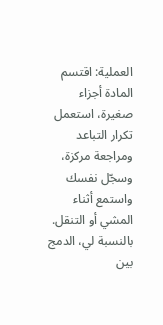العملية: اقتسم المادة أجزاء صغيرة، استعمل تكرار التباعد ومراجعة مركزة، وسجّل نفسك واستمع أثناء المشي أو التنقل. بالنسبة لي، الدمج بين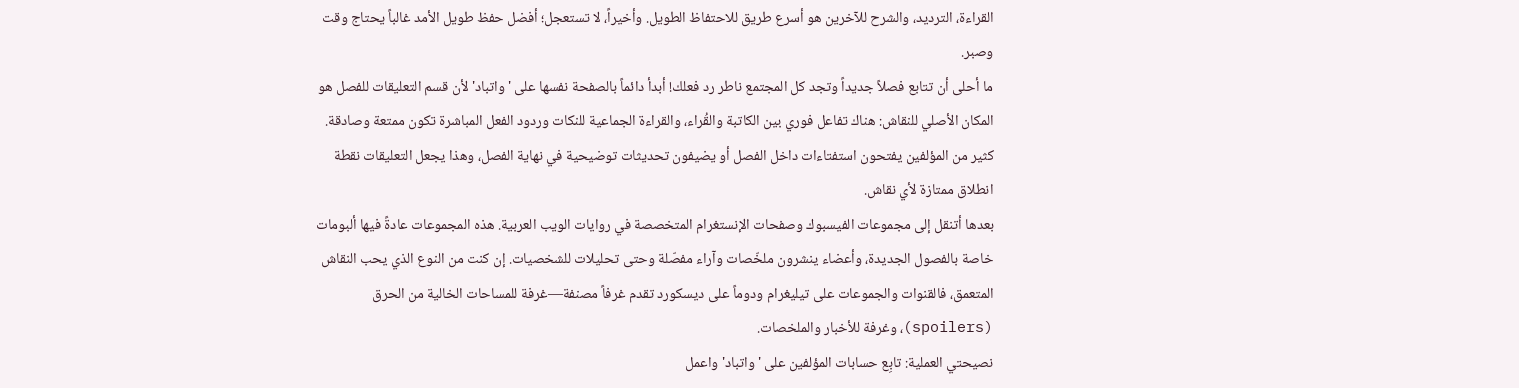القراءة، الترديد، والشرح للآخرين هو أسرع طريق للاحتفاظ الطويل. وأخيراً، لا تستعجل؛ أفضل حفظ طويل الأمد غالباً يحتاج وقت وصبر.
ما أحلى أن تتابع فصلاً جديداً وتجد كل المجتمع ناطر رد فعلك! أبدأ دائماً بالصفحة نفسها على 'واتباد' لأن قسم التعليقات للفصل هو المكان الأصلي للنقاش: هناك تفاعل فوري بين الكاتبة والقُراء، والقراءة الجماعية للنكات وردود الفعل المباشرة تكون ممتعة وصادقة. كثير من المؤلفين يفتحون استفتاءات داخل الفصل أو يضيفون تحديثات توضيحية في نهاية الفصل، وهذا يجعل التعليقات نقطة انطلاق ممتازة لأي نقاش.
بعدها أتنقل إلى مجموعات الفيسبوك وصفحات الإنستغرام المتخصصة في روايات الويب العربية. هذه المجموعات عادةً فيها ألبومات خاصة بالفصول الجديدة، وأعضاء ينشرون ملخّصات وآراء مفصّلة وحتى تحليلات للشخصيات. إن كنت من النوع الذي يحب النقاش المتعمق، فالقنوات والجموعات على تيليغرام ودوماً على ديسكورد تقدم غرفاً مصنفة—غرفة للمساحات الخالية من الحرق (spoilers)، وغرفة للأخبار والملخصات.
نصيحتي العملية: تابِع حسابات المؤلفين على 'واتباد' واعمل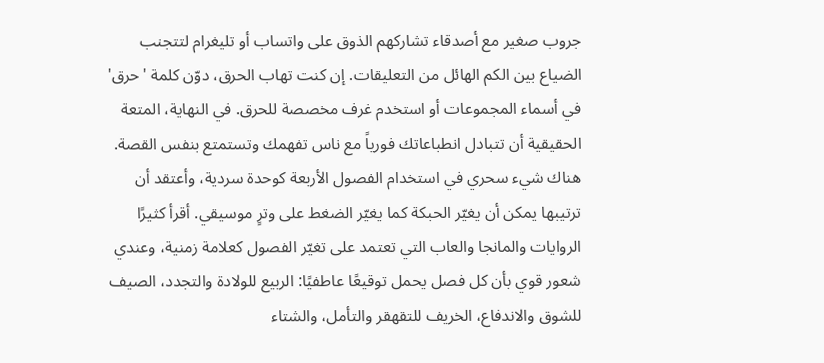جروب صغير مع أصدقاء تشاركهم الذوق على واتساب أو تليغرام لتتجنب الضياع بين الكم الهائل من التعليقات. إن كنت تهاب الحرق، دوّن كلمة 'حرق' في أسماء المجموعات أو استخدم غرف مخصصة للحرق. في النهاية، المتعة الحقيقية أن تتبادل انطباعاتك فورياً مع ناس تفهمك وتستمتع بنفس القصة.
هناك شيء سحري في استخدام الفصول الأربعة كوحدة سردية، وأعتقد أن ترتيبها يمكن أن يغيّر الحبكة كما يغيّر الضغط على وترٍ موسيقي. أقرأ كثيرًا الروايات والمانجا والعاب التي تعتمد على تغيّر الفصول كعلامة زمنية، وعندي شعور قوي بأن كل فصل يحمل توقيعًا عاطفيًا: الربيع للولادة والتجدد، الصيف للشوق والاندفاع، الخريف للتقهقر والتأمل، والشتاء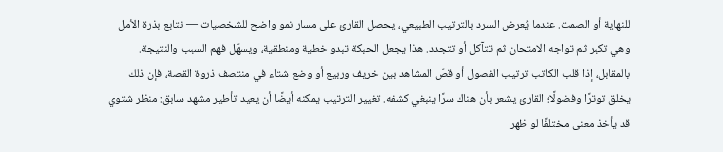للنهاية أو الصمت. عندما يُعرض السرد بالترتيب الطبيعي، يحصل القارئ على مسار نمو واضح للشخصيات — نتابع بذرة الأمل وهي تكبر ثم تواجه الامتحان ثم تتآكل أو تتجدد. هذا يجعل الحبكة تبدو خطية ومنطقية، ويسهّل فهم السبب والنتيجة.
بالمقابل، إذا قلب الكاتب ترتيب الفصول أو قصّ المشاهد بين خريف وربيع أو وضع شتاء في منتصف ذروة القصة، فإن ذلك يخلق توترًا وفضولًا؛ القارئ يشعر بأن هناك سرًا ينبغي كشفه. تغيير الترتيب يمكنه أيضًا أن يعيد تأطير مشهد سابق: منظر شتوي قد يأخذ معنى مختلفًا لو ظهر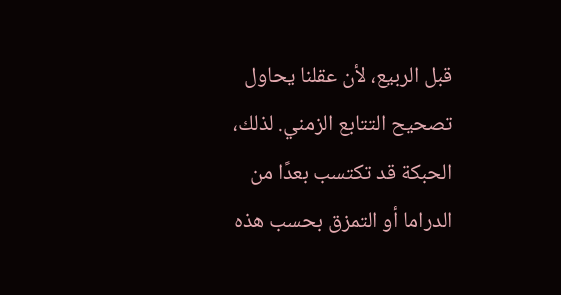قبل الربيع، لأن عقلنا يحاول تصحيح التتابع الزمني. لذلك، الحبكة قد تكتسب بعدًا من الدراما أو التمزق بحسب هذه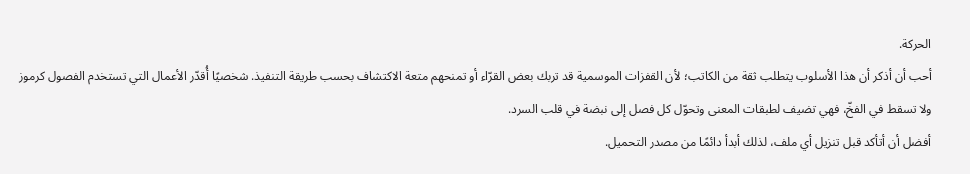الحركة.
أحب أن أذكر أن هذا الأسلوب يتطلب ثقة من الكاتب؛ لأن القفزات الموسمية قد تربك بعض القرّاء أو تمنحهم متعة الاكتشاف بحسب طريقة التنفيذ. شخصيًا أُقدّر الأعمال التي تستخدم الفصول كرموز ولا تسقط في الفخّ، فهي تضيف لطبقات المعنى وتحوّل كل فصل إلى نبضة في قلب السرد.
أفضل أن أتأكد قبل تنزيل أي ملف، لذلك أبدأ دائمًا من مصدر التحميل.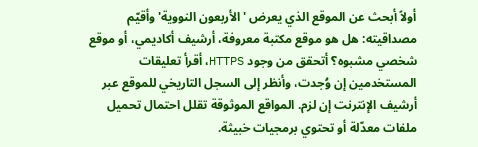أولاً أبحث عن الموقع الذي يعرض 'الأربعون النووية' وأقيّم مصداقيته: هل هو موقع مكتبة معروفة، أرشيف أكاديمي، أو موقع شخصي مشبوه؟ أتحقق من وجود HTTPS، أقرأ تعليقات المستخدمين إن وُجدت، وأنظر إلى السجل التاريخي للموقع عبر أرشيف الإنترنت إن لزم. المواقع الموثوقة تقلل احتمال تحميل ملفات معدّلة أو تحتوي برمجيات خبيثة.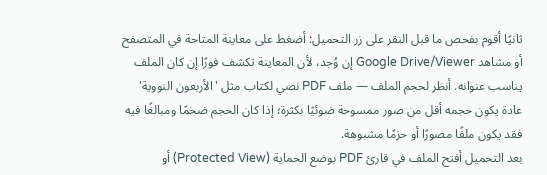ثانيًا أقوم بفحص ما قبل النقر على زر التحميل: أضغط على معاينة المتاحة في المتصفح أو مشاهد Google Drive/Viewer إن وُجد، لأن المعاينة تكشف فورًا إن كان الملف يناسب عنوانه. أنظر لحجم الملف — ملف PDF نصي لكتاب مثل 'الأربعون النووية' عادة يكون حجمه أقل من صور ممسوحة ضوئيًا بكثرة؛ إذا كان الحجم ضخمًا ومبالغًا فيه فقد يكون ملفًا مصورًا أو حزمًا مشبوهة.
بعد التحميل أفتح الملف في قارئ PDF بوضع الحماية (Protected View) أو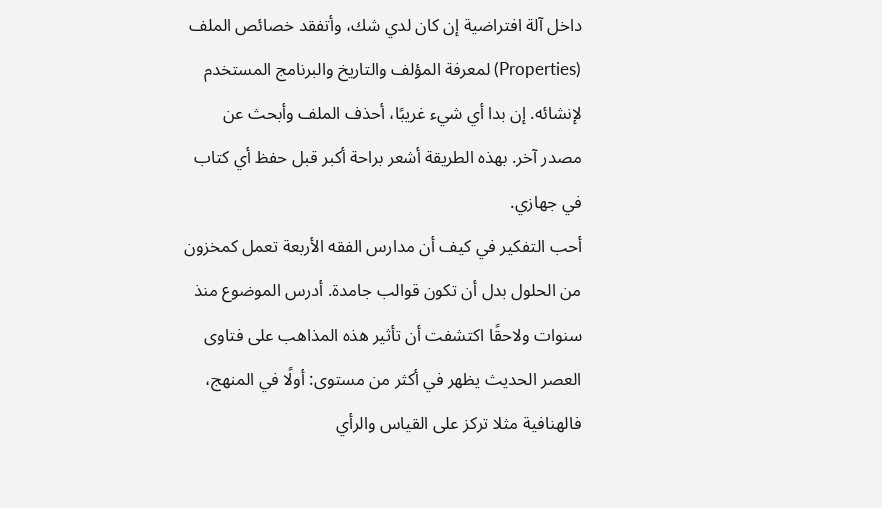داخل آلة افتراضية إن كان لدي شك، وأتفقد خصائص الملف (Properties) لمعرفة المؤلف والتاريخ والبرنامج المستخدم لإنشائه. إن بدا أي شيء غريبًا، أحذف الملف وأبحث عن مصدر آخر. بهذه الطريقة أشعر براحة أكبر قبل حفظ أي كتاب في جهازي.
أحب التفكير في كيف أن مدارس الفقه الأربعة تعمل كمخزون من الحلول بدل أن تكون قوالب جامدة. أدرس الموضوع منذ سنوات ولاحقًا اكتشفت أن تأثير هذه المذاهب على فتاوى العصر الحديث يظهر في أكثر من مستوى: أولًا في المنهج، فالهنافية مثلا تركز على القياس والرأي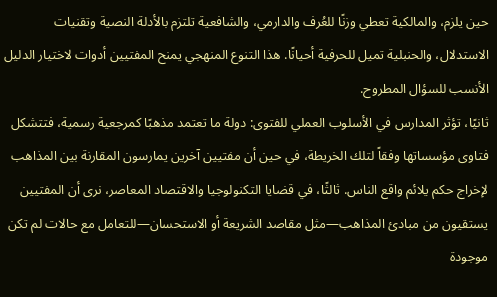حين يلزم، والمالكية تعطي وزنًا للعُرف والدارمي، والشافعية تلتزم بالأدلة النصية وتقنيات الاستدلال، والحنبلية تميل للحرفية أحيانًا. هذا التنوع المنهجي يمنح المفتيين أدوات لاختيار الدليل الأنسب للسؤال المطروح.
ثانيًا، تؤثر المدارس في الأسلوب العملي للفتوى: دولة ما تعتمد مذهبًا كمرجعية رسمية، فتتشكل فتاوى مؤسساتها وفقاً لتلك الخريطة، في حين أن مفتيين آخرين يمارسون المقارنة بين المذاهب لإخراج حكم يلائم واقع الناس. ثالثًا، في قضايا التكنولوجيا والاقتصاد المعاصر، نرى أن المفتيين يستقيون من مبادئ المذاهب—مثل مقاصد الشريعة أو الاستحسان—للتعامل مع حالات لم تكن موجودة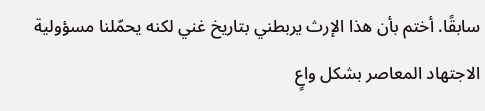سابقًا. أختم بأن هذا الإرث يربطني بتاريخ غني لكنه يحمّلنا مسؤولية الاجتهاد المعاصر بشكل واعٍ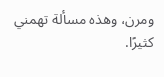ومرن، وهذه مسألة تهمني كثيرًا.